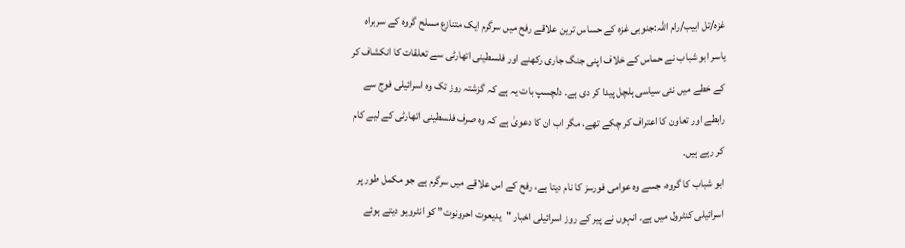غزہ/تل ابیب/رام اللہ:جنوبی غزہ کے حساس ترین علاقے رفح میں سرگرم ایک متنازع مسلح گروہ کے سربراہ یاسر ابو شباب نے حماس کے خلاف اپنی جنگ جاری رکھنے اور فلسطینی اتھارٹی سے تعلقات کا انکشاف کر کے خطے میں نئی سیاسی ہلچل پیدا کر دی ہے۔ دلچسپ بات یہ ہے کہ گزشتہ روز تک وہ اسرائیلی فوج سے رابطے اور تعاون کا اعتراف کر چکے تھے، مگر اب ان کا دعویٰ ہے کہ وہ صرف فلسطینی اتھارٹی کے لیے کام کر رہے ہیں۔
ابو شباب کا گروہ، جسے وہ عوامی فورسز کا نام دیتا ہے، رفح کے اس علاقے میں سرگرم ہے جو مکمل طور پر اسرائیلی کنٹرول میں ہے۔ انہوں نے پیر کے روز اسرائیلی اخبار "یدیعوت احرونوت” کو انٹرویو دیتے ہوئے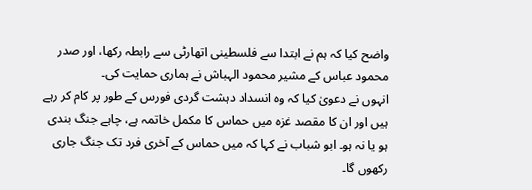واضح کیا کہ ہم نے ابتدا سے فلسطینی اتھارٹی سے رابطہ رکھا، اور صدر محمود عباس کے مشیر محمود الہباش نے ہماری حمایت کی۔
انہوں نے دعویٰ کیا کہ وہ انسداد دہشت گردی فورس کے طور پر کام کر رہے ہیں اور ان کا مقصد غزہ میں حماس کا مکمل خاتمہ ہے، چاہے جنگ بندی ہو یا نہ ہو۔ ابو شباب نے کہا کہ میں حماس کے آخری فرد تک جنگ جاری رکھوں گا۔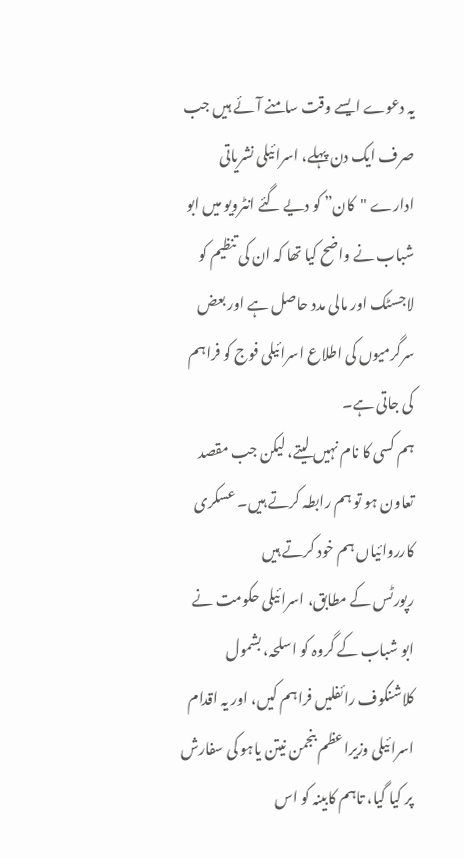یہ دعوے ایسے وقت سامنے آئے ہیں جب صرف ایک دن پہلے، اسرائیلی نشریاتی ادارے "کان” کو دیے گئے انٹرویو میں ابو شباب نے واضح کیا تھا کہ ان کی تنظیم کو لاجسٹک اور مالی مدد حاصل ہے اور بعض سرگرمیوں کی اطلاع اسرائیلی فوج کو فراہم کی جاتی ہے۔
ہم کسی کا نام نہیں لیتے، لیکن جب مقصد تعاون ہو تو ہم رابطہ کرتے ہیں۔ عسکری کارروائیاں ہم خود کرتے ہیں
رپورٹس کے مطابق، اسرائیلی حکومت نے ابو شباب کے گروہ کو اسلحہ، بشمول کلاشنکوف رائفلیں فراہم کیں، اور یہ اقدام اسرائیلی وزیراعظم بنجمن نیتن یاہو کی سفارش پر کیا گیا، تاہم کابینہ کو اس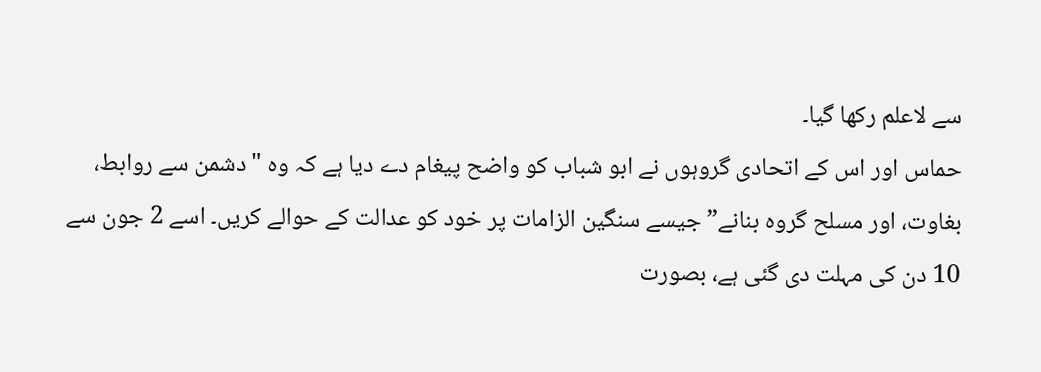سے لاعلم رکھا گیا۔
حماس اور اس کے اتحادی گروہوں نے ابو شباب کو واضح پیغام دے دیا ہے کہ وہ "دشمن سے روابط، بغاوت، اور مسلح گروہ بنانے” جیسے سنگین الزامات پر خود کو عدالت کے حوالے کریں۔ اسے 2 جون سے 10 دن کی مہلت دی گئی ہے، بصورت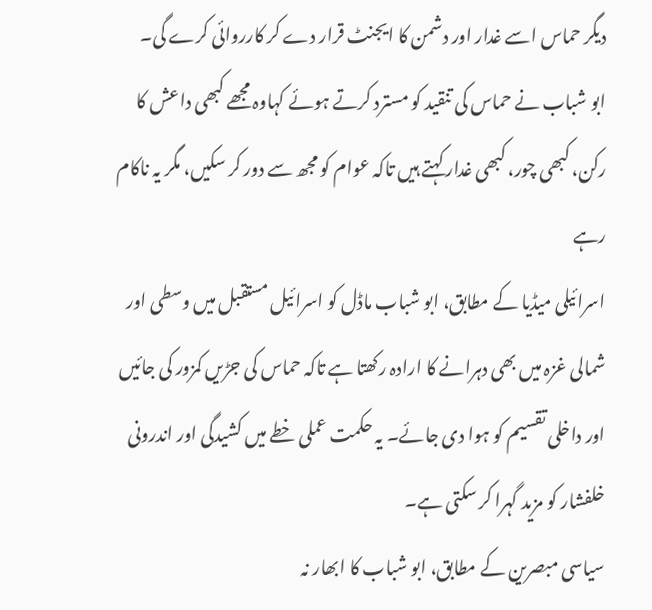دیگر حماس اسے غدار اور دشمن کا ایجنٹ قرار دے کر کارروائی کرے گی۔
ابو شباب نے حماس کی تنقید کو مسترد کرتے ہوئے کہاوہ مجھے کبھی داعش کا رکن، کبھی چور، کبھی غدار کہتے ہیں تاکہ عوام کو مجھ سے دور کر سکیں، مگر یہ ناکام رہے
اسرائیلی میڈیا کے مطابق، ابو شباب ماڈل کو اسرائیل مستقبل میں وسطی اور شمالی غزہ میں بھی دہرانے کا ارادہ رکھتا ہے تاکہ حماس کی جڑیں کمزور کی جائیں اور داخلی تقسیم کو ہوا دی جائے۔ یہ حکمت عملی خطے میں کشیدگی اور اندرونی خلفشار کو مزید گہرا کر سکتی ہے۔
سیاسی مبصرین کے مطابق، ابو شباب کا ابھار نہ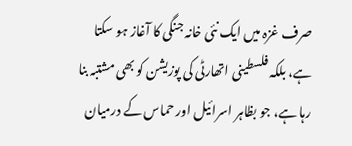صرف غزہ میں ایک نئی خانہ جنگی کا آغاز ہو سکتا ہے، بلکہ فلسطینی اتھارٹی کی پوزیشن کو بھی مشتبہ بنا رہا ہے، جو بظاہر اسرائیل اور حماس کے درمیان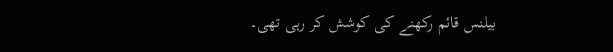بیلنس قائم رکھنے کی کوشش کر رہی تھی۔